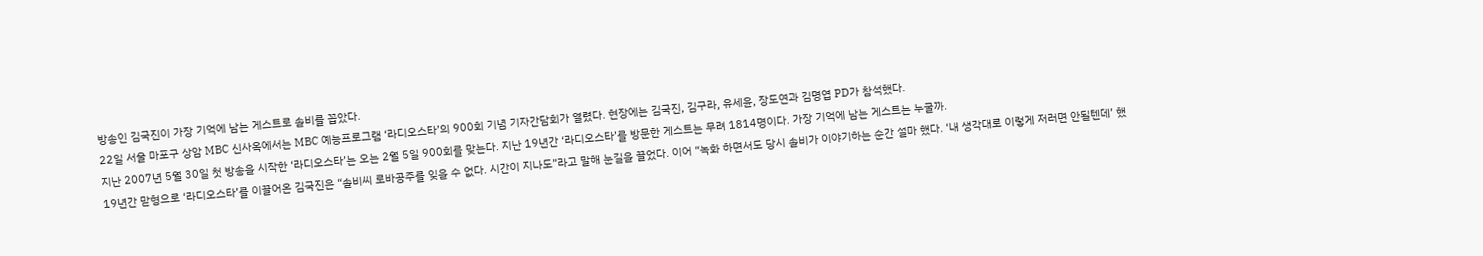방송인 김국진이 가장 기억에 남는 게스트로 솔비를 꼽았다.
22일 서울 마포구 상암 MBC 신사옥에서는 MBC 예능프로그램 ‘라디오스타’의 900회 기념 기자간담회가 열렸다. 현장에는 김국진, 김구라, 유세윤, 장도연과 김명엽 PD가 참석했다.
지난 2007년 5월 30일 첫 방송을 시작한 ‘라디오스타’는 오는 2월 5일 900회를 맞는다. 지난 19년간 ‘라디오스타’를 방문한 게스트는 무려 1814명이다. 가장 기억에 남는 게스트는 누굴까.
19년간 맏형으로 ‘라디오스타’를 이끌어온 김국진은 “솔비씨 로바공주를 잊을 수 없다. 시간이 지나도”라고 말해 눈길을 끌었다. 이어 “녹화 하면서도 당시 솔비가 이야기하는 순간 설마 했다. ‘내 생각대로 이렇게 저러면 안될텐데’ 했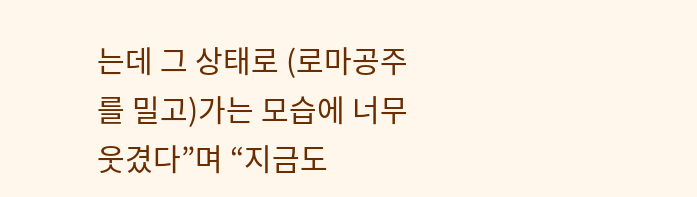는데 그 상태로 (로마공주를 밀고)가는 모습에 너무 웃겼다”며 “지금도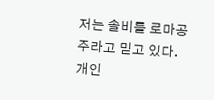저는 솔비를 로마공주라고 믿고 있다. 개인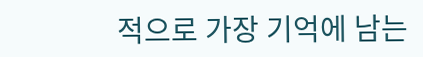적으로 가장 기억에 남는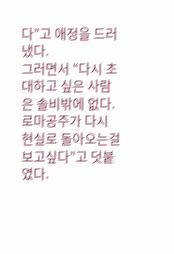다”고 애정을 드러냈다.
그러면서 “다시 초대하고 싶은 사람은 솔비밖에 없다. 로마공주가 다시 현실로 돌아오는걸 보고싶다”고 덧붙였다.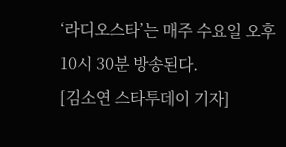‘라디오스타’는 매주 수요일 오후 10시 30분 방송된다.
[김소연 스타투데이 기자]